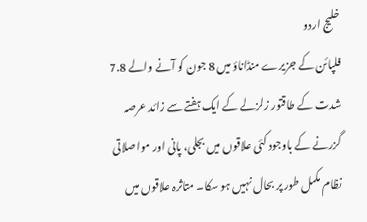خلیج اردو
فلپائن کے جزیرے منڈاناؤ میں 8 جون کو آنے والے 7.8 شدت کے طاقتور زلزلے کے ایک ہفتے سے زائد عرصہ گزرنے کے باوجود کئی علاقوں میں بجلی، پانی اور مواصلاتی نظام مکمل طور پر بحال نہیں ہو سکا۔ متاثرہ علاقوں میں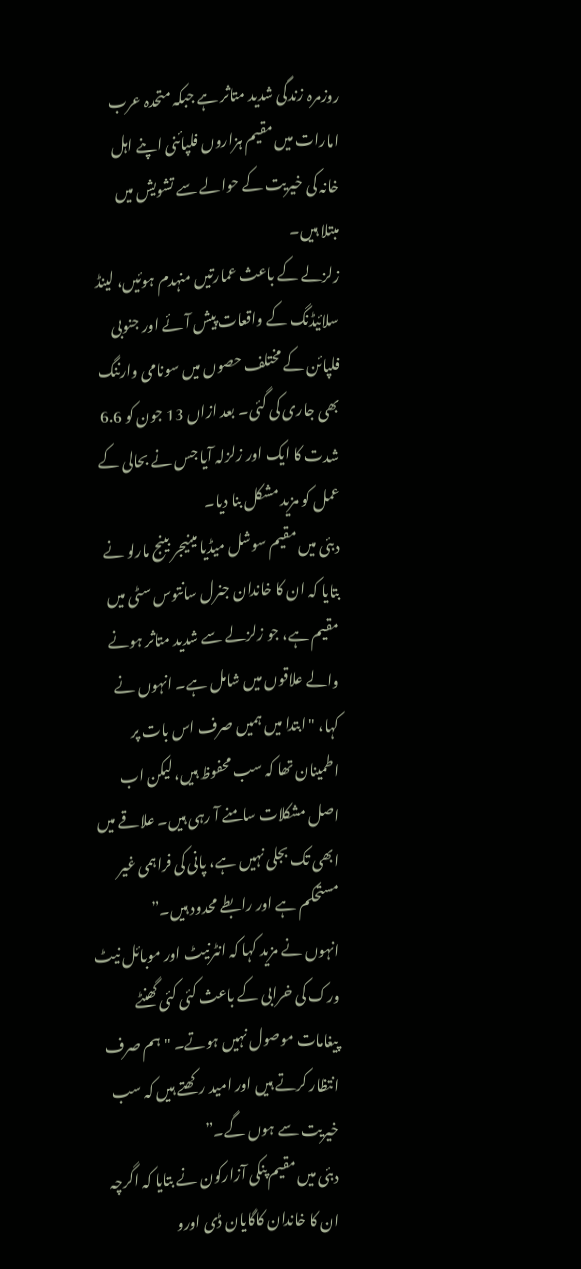روزمرہ زندگی شدید متاثر ہے جبکہ متحدہ عرب امارات میں مقیم ہزاروں فلپائنی اپنے اہل خانہ کی خیریت کے حوالے سے تشویش میں مبتلا ہیں۔
زلزلے کے باعث عمارتیں منہدم ہوئیں، لینڈ سلائیڈنگ کے واقعات پیش آئے اور جنوبی فلپائن کے مختلف حصوں میں سونامی وارننگ بھی جاری کی گئی۔ بعد ازاں 13 جون کو 6.6 شدت کا ایک اور زلزلہ آیا جس نے بحالی کے عمل کو مزید مشکل بنا دیا۔
دبئی میں مقیم سوشل میڈیا مینیجر بینج مارلو نے بتایا کہ ان کا خاندان جنرل سانتوس سٹی میں مقیم ہے، جو زلزلے سے شدید متاثر ہونے والے علاقوں میں شامل ہے۔ انہوں نے کہا، "ابتدا میں ہمیں صرف اس بات پر اطمینان تھا کہ سب محفوظ ہیں، لیکن اب اصل مشکلات سامنے آ رہی ہیں۔ علاقے میں ابھی تک بجلی نہیں ہے، پانی کی فراہمی غیر مستحکم ہے اور رابطے محدود ہیں۔”
انہوں نے مزید کہا کہ انٹرنیٹ اور موبائل نیٹ ورک کی خرابی کے باعث کئی کئی گھنٹے پیغامات موصول نہیں ہوتے۔ "ہم صرف انتظار کرتے ہیں اور امید رکھتے ہیں کہ سب خیریت سے ہوں گے۔”
دبئی میں مقیم پنکی آزارکون نے بتایا کہ اگرچہ ان کا خاندان کاگایان ڈی اورو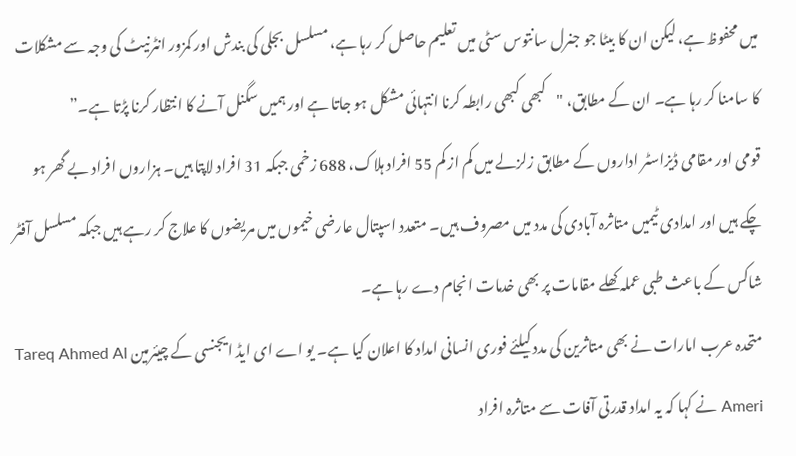میں محفوظ ہے، لیکن ان کا بیٹا جو جنرل سانتوس سٹی میں تعلیم حاصل کر رہا ہے، مسلسل بجلی کی بندش اور کمزور انٹرنیٹ کی وجہ سے مشکلات کا سامنا کر رہا ہے۔ ان کے مطابق، "کبھی کبھی رابطہ کرنا انتہائی مشکل ہو جاتا ہے اور ہمیں سگنل آنے کا انتظار کرنا پڑتا ہے۔”
قومی اور مقامی ڈیزاسٹر اداروں کے مطابق زلزلے میں کم از کم 55 افراد ہلاک، 688 زخمی جبکہ 31 افراد لاپتا ہیں۔ ہزاروں افراد بے گھر ہو چکے ہیں اور امدادی ٹیمیں متاثرہ آبادی کی مدد میں مصروف ہیں۔ متعدد اسپتال عارضی خیموں میں مریضوں کا علاج کر رہے ہیں جبکہ مسلسل آفٹر شاکس کے باعث طبی عملہ کھلے مقامات پر بھی خدمات انجام دے رہا ہے۔
متحدہ عرب امارات نے بھی متاثرین کی مدد کیلئے فوری انسانی امداد کا اعلان کیا ہے۔ یو اے ای ایڈ ایجنسی کے چیئرمین Tareq Ahmed Al Ameri نے کہا کہ یہ امداد قدرتی آفات سے متاثرہ افراد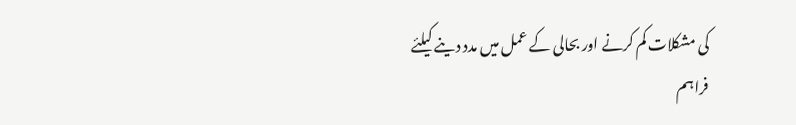کی مشکلات کم کرنے اور بحالی کے عمل میں مدد دینے کیلئے فراہم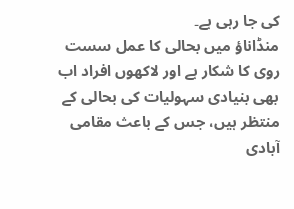کی جا رہی ہے۔
منڈاناؤ میں بحالی کا عمل سست روی کا شکار ہے اور لاکھوں افراد اب بھی بنیادی سہولیات کی بحالی کے منتظر ہیں، جس کے باعث مقامی آبادی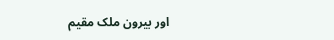اور بیرون ملک مقیم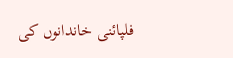فلپائنی خاندانوں کی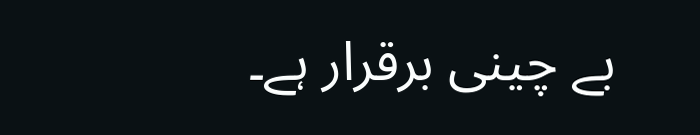بے چینی برقرار ہے۔